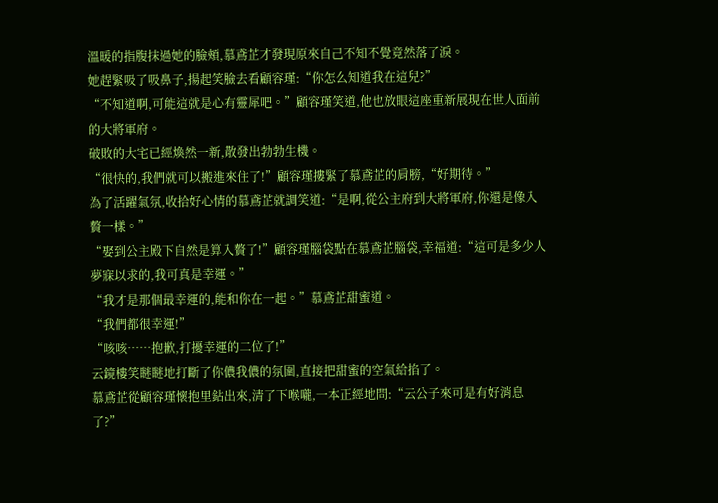溫暖的指腹抹過她的臉頰,慕鳶芷才發現原來自己不知不覺竟然落了淚。
她趕緊吸了吸鼻子,揚起笑臉去看顧容瑾:“你怎么知道我在這兒?”
“不知道啊,可能這就是心有靈犀吧。”顧容瑾笑道,他也放眼這座重新展現在世人面前的大將軍府。
破敗的大宅已經煥然一新,散發出勃勃生機。
“很快的,我們就可以搬進來住了!”顧容瑾摟緊了慕鳶芷的肩膀,“好期待。”
為了活躍氣氛,收拾好心情的慕鳶芷就調笑道:“是啊,從公主府到大將軍府,你還是像入贅一樣。”
“娶到公主殿下自然是算入贅了!”顧容瑾腦袋點在慕鳶芷腦袋,幸福道:“這可是多少人夢寐以求的,我可真是幸運。”
“我才是那個最幸運的,能和你在一起。”慕鳶芷甜蜜道。
“我們都很幸運!”
“咳咳……抱歉,打擾幸運的二位了!”
云鏡樓笑瞇瞇地打斷了你儂我儂的氛圍,直接把甜蜜的空氣給掐了。
慕鳶芷從顧容瑾懷抱里鉆出來,清了下喉嚨,一本正經地問:“云公子來可是有好消息了?”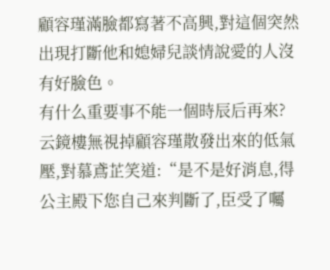顧容瑾滿臉都寫著不高興,對這個突然出現打斷他和媳婦兒談情說愛的人沒有好臉色。
有什么重要事不能一個時辰后再來?
云鏡樓無視掉顧容瑾散發出來的低氣壓,對慕鳶芷笑道:“是不是好消息,得公主殿下您自己來判斷了,臣受了囑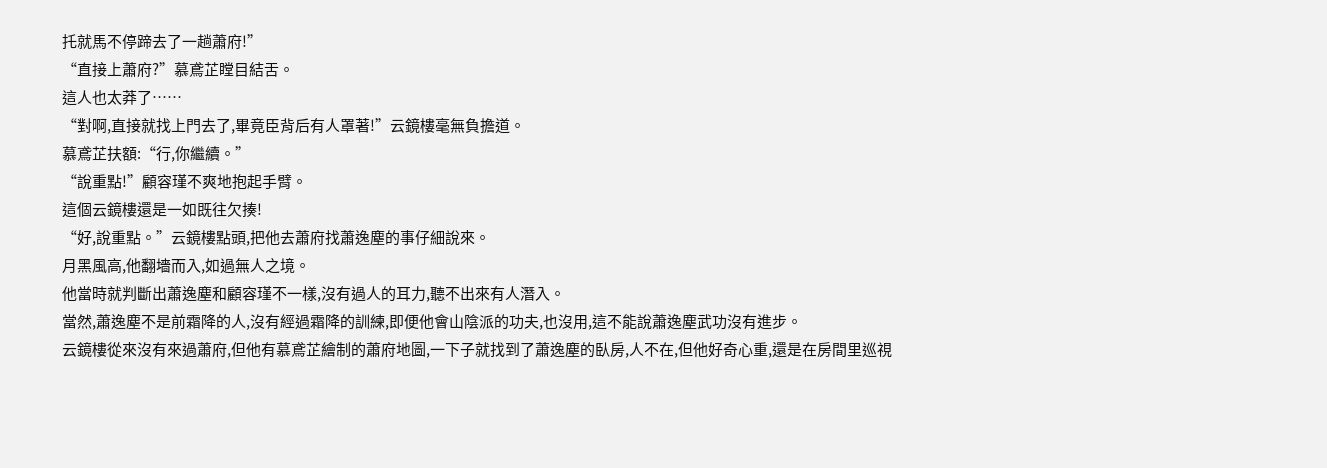托就馬不停蹄去了一趟蕭府!”
“直接上蕭府?”慕鳶芷瞠目結舌。
這人也太莽了……
“對啊,直接就找上門去了,畢竟臣背后有人罩著!”云鏡樓毫無負擔道。
慕鳶芷扶額:“行,你繼續。”
“說重點!”顧容瑾不爽地抱起手臂。
這個云鏡樓還是一如既往欠揍!
“好,說重點。”云鏡樓點頭,把他去蕭府找蕭逸塵的事仔細說來。
月黑風高,他翻墻而入,如過無人之境。
他當時就判斷出蕭逸塵和顧容瑾不一樣,沒有過人的耳力,聽不出來有人潛入。
當然,蕭逸塵不是前霜降的人,沒有經過霜降的訓練,即便他會山陰派的功夫,也沒用,這不能說蕭逸塵武功沒有進步。
云鏡樓從來沒有來過蕭府,但他有慕鳶芷繪制的蕭府地圖,一下子就找到了蕭逸塵的臥房,人不在,但他好奇心重,還是在房間里巡視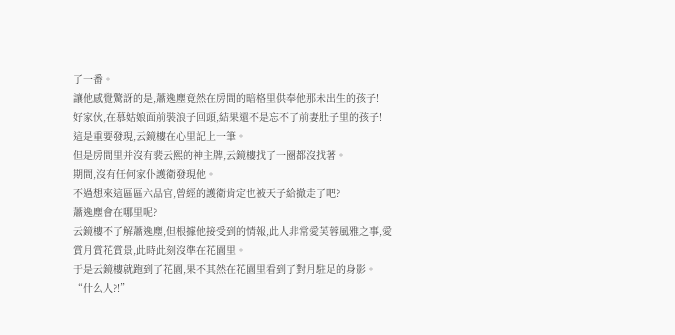了一番。
讓他感覺驚訝的是,蕭逸塵竟然在房間的暗格里供奉他那未出生的孩子!
好家伙,在慕姑娘面前裝浪子回頭,結果還不是忘不了前妻肚子里的孩子!
這是重要發現,云鏡樓在心里記上一筆。
但是房間里并沒有裴云熙的神主牌,云鏡樓找了一圈都沒找著。
期間,沒有任何家仆護衛發現他。
不過想來這區區六品官,曾經的護衛肯定也被天子給撤走了吧?
蕭逸塵會在哪里呢?
云鏡樓不了解蕭逸塵,但根據他接受到的情報,此人非常愛芙蓉風雅之事,愛賞月賞花賞景,此時此刻沒準在花園里。
于是云鏡樓就跑到了花園,果不其然在花園里看到了對月駐足的身影。
“什么人?!”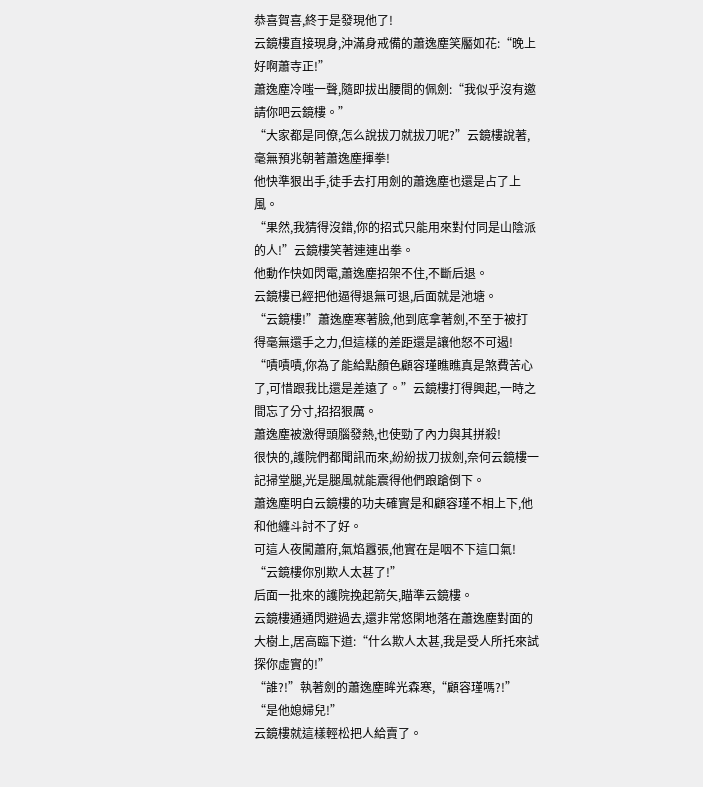恭喜賀喜,終于是發現他了!
云鏡樓直接現身,沖滿身戒備的蕭逸塵笑靨如花:“晚上好啊蕭寺正!”
蕭逸塵冷嗤一聲,隨即拔出腰間的佩劍:“我似乎沒有邀請你吧云鏡樓。”
“大家都是同僚,怎么說拔刀就拔刀呢?”云鏡樓說著,毫無預兆朝著蕭逸塵揮拳!
他快準狠出手,徒手去打用劍的蕭逸塵也還是占了上風。
“果然,我猜得沒錯,你的招式只能用來對付同是山陰派的人!”云鏡樓笑著連連出拳。
他動作快如閃電,蕭逸塵招架不住,不斷后退。
云鏡樓已經把他逼得退無可退,后面就是池塘。
“云鏡樓!”蕭逸塵寒著臉,他到底拿著劍,不至于被打得毫無還手之力,但這樣的差距還是讓他怒不可遏!
“嘖嘖嘖,你為了能給點顏色顧容瑾瞧瞧真是煞費苦心了,可惜跟我比還是差遠了。”云鏡樓打得興起,一時之間忘了分寸,招招狠厲。
蕭逸塵被激得頭腦發熱,也使勁了內力與其拼殺!
很快的,護院們都聞訊而來,紛紛拔刀拔劍,奈何云鏡樓一記掃堂腿,光是腿風就能震得他們踉蹌倒下。
蕭逸塵明白云鏡樓的功夫確實是和顧容瑾不相上下,他和他纏斗討不了好。
可這人夜闖蕭府,氣焰囂張,他實在是咽不下這口氣!
“云鏡樓你別欺人太甚了!”
后面一批來的護院挽起箭矢,瞄準云鏡樓。
云鏡樓通通閃避過去,還非常悠閑地落在蕭逸塵對面的大樹上,居高臨下道:“什么欺人太甚,我是受人所托來試探你虛實的!”
“誰?!”執著劍的蕭逸塵眸光森寒,“顧容瑾嗎?!”
“是他媳婦兒!”
云鏡樓就這樣輕松把人給賣了。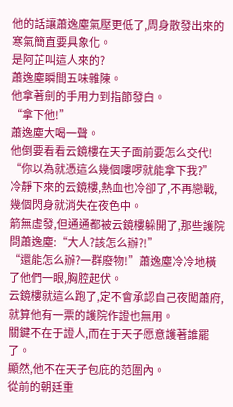他的話讓蕭逸塵氣壓更低了,周身散發出來的寒氣簡直要具象化。
是阿芷叫這人來的?
蕭逸塵瞬間五味雜陳。
他拿著劍的手用力到指節發白。
“拿下他!”
蕭逸塵大喝一聲。
他倒要看看云鏡樓在天子面前要怎么交代!
“你以為就憑這么幾個嘍啰就能拿下我?”
冷靜下來的云鏡樓,熱血也冷卻了,不再戀戰,幾個閃身就消失在夜色中。
箭無虛發,但通通都被云鏡樓躲開了,那些護院問蕭逸塵:“大人?該怎么辦?!”
“還能怎么辦?一群廢物!”蕭逸塵冷冷地橫了他們一眼,胸腔起伏。
云鏡樓就這么跑了,定不會承認自己夜闖蕭府,就算他有一票的護院作證也無用。
關鍵不在于證人,而在于天子愿意護著誰罷了。
顯然,他不在天子包庇的范圍內。
從前的朝廷重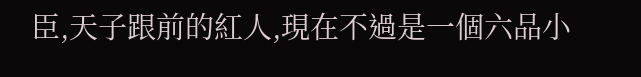臣,天子跟前的紅人,現在不過是一個六品小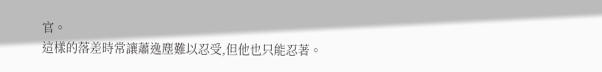官。
這樣的落差時常讓蕭逸塵難以忍受,但他也只能忍著。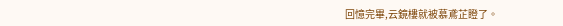回憶完畢,云鏡樓就被慕鳶芷瞪了。